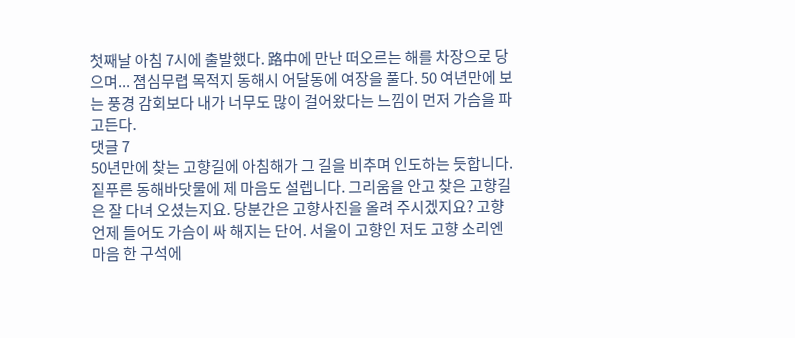첫째날 아침 7시에 출발했다. 路中에 만난 떠오르는 해를 차장으로 당으며... 졈심무렵 목적지 동해시 어달동에 여장을 풀다. 50 여년만에 보는 풍경 감회보다 내가 너무도 많이 걸어왔다는 느낌이 먼저 가슴을 파고든다.
댓글 7
50년만에 찾는 고향길에 아침해가 그 길을 비추며 인도하는 듯합니다. 짙푸른 동해바닷물에 제 마음도 설렙니다. 그리움을 안고 찾은 고향길은 잘 다녀 오셨는지요. 당분간은 고향사진을 올려 주시겠지요? 고향 언제 들어도 가슴이 싸 해지는 단어. 서울이 고향인 저도 고향 소리엔 마음 한 구석에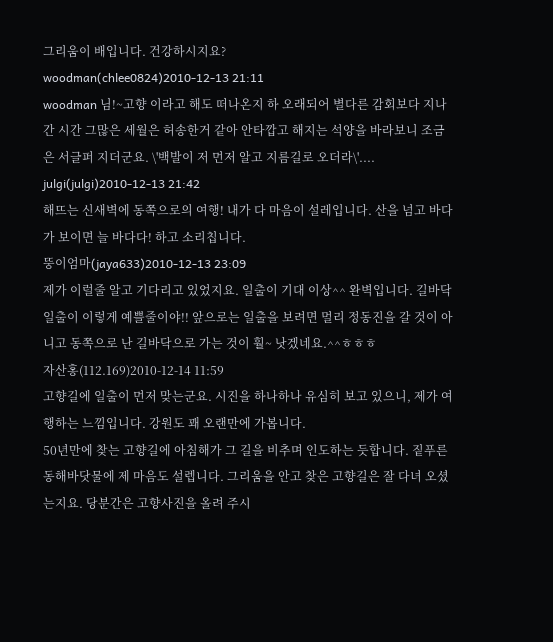그리움이 배입니다. 건강하시지요?
woodman(chlee0824)2010-12-13 21:11
woodman 님!~고향 이라고 해도 떠나온지 하 오래되어 별다른 감회보다 지나간 시간 그많은 세월은 허송한거 같아 안타깝고 해지는 석양을 바라보니 조금은 서글퍼 지더군요. \'백발이 저 먼저 알고 지름길로 오더라\'....
julgi(julgi)2010-12-13 21:42
해뜨는 신새벽에 동쪽으로의 여행! 내가 다 마음이 설레입니다. 산을 넘고 바다가 보이면 늘 바다다! 하고 소리칩니다.
뚱이엄마(jaya633)2010-12-13 23:09
제가 이럴줄 알고 기다리고 있었지요. 일출이 기대 이상^^ 완벽입니다. 길바닥 일출이 이렇게 예쁠줄이야!! 앞으로는 일출을 보려면 멀리 정동진을 갈 것이 아니고 동쪽으로 난 길바닥으로 가는 것이 훨~ 낫겠네요.^^ㅎㅎㅎ
자산홍(112.169)2010-12-14 11:59
고향길에 일출이 먼저 맞는군요. 시진을 하나하나 유심히 보고 있으니, 제가 여행하는 느낌입니다. 강원도 꽤 오랜만에 가봅니다.
50년만에 찾는 고향길에 아침해가 그 길을 비추며 인도하는 듯합니다. 짙푸른 동해바닷물에 제 마음도 설렙니다. 그리움을 안고 찾은 고향길은 잘 다녀 오셨는지요. 당분간은 고향사진을 올려 주시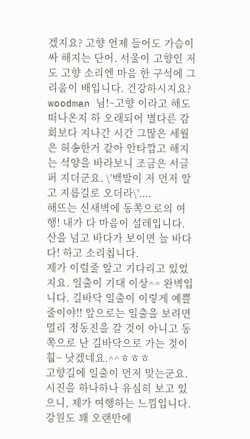겠지요? 고향 언제 들어도 가슴이 싸 해지는 단어. 서울이 고향인 저도 고향 소리엔 마음 한 구석에 그리움이 배입니다. 건강하시지요?
woodman 님!~고향 이라고 해도 떠나온지 하 오래되어 별다른 감회보다 지나간 시간 그많은 세월은 허송한거 같아 안타깝고 해지는 석양을 바라보니 조금은 서글퍼 지더군요. \'백발이 저 먼저 알고 지름길로 오더라\'....
해뜨는 신새벽에 동쪽으로의 여행! 내가 다 마음이 설레입니다. 산을 넘고 바다가 보이면 늘 바다다! 하고 소리칩니다.
제가 이럴줄 알고 기다리고 있었지요. 일출이 기대 이상^^ 완벽입니다. 길바닥 일출이 이렇게 예쁠줄이야!! 앞으로는 일출을 보려면 멀리 정동진을 갈 것이 아니고 동쪽으로 난 길바닥으로 가는 것이 훨~ 낫겠네요.^^ㅎㅎㅎ
고향길에 일출이 먼저 맞는군요. 시진을 하나하나 유심히 보고 있으니, 제가 여행하는 느낌입니다. 강원도 꽤 오랜만에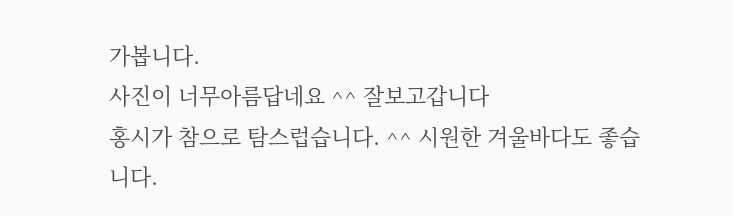가봅니다.
사진이 너무아름답네요 ^^ 잘보고갑니다
홍시가 참으로 탐스럽습니다. ^^ 시원한 겨울바다도 좋습니다.